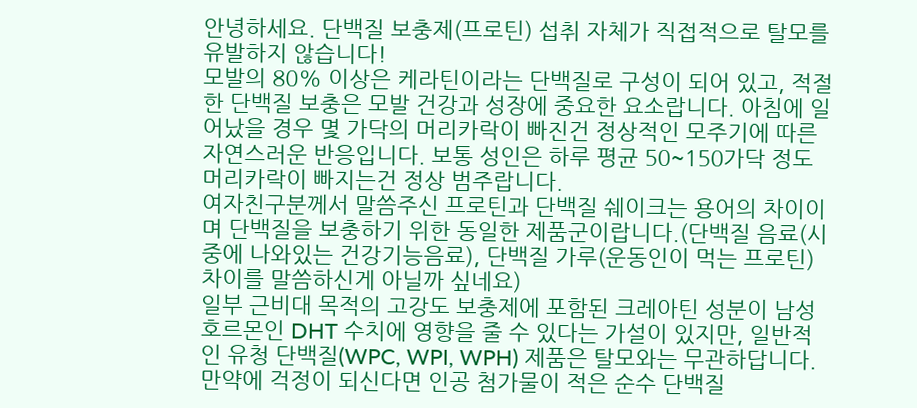안녕하세요. 단백질 보충제(프로틴) 섭취 자체가 직접적으로 탈모를 유발하지 않습니다!
모발의 80% 이상은 케라틴이라는 단백질로 구성이 되어 있고, 적절한 단백질 보충은 모발 건강과 성장에 중요한 요소랍니다. 아침에 일어났을 경우 몇 가닥의 머리카락이 빠진건 정상적인 모주기에 따른 자연스러운 반응입니다. 보통 성인은 하루 평균 50~150가닥 정도 머리카락이 빠지는건 정상 범주랍니다.
여자친구분께서 말씀주신 프로틴과 단백질 쉐이크는 용어의 차이이며 단백질을 보충하기 위한 동일한 제품군이랍니다.(단백질 음료(시중에 나와있는 건강기능음료), 단백질 가루(운동인이 먹는 프로틴) 차이를 말씀하신게 아닐까 싶네요)
일부 근비대 목적의 고강도 보충제에 포함된 크레아틴 성분이 남성 호르몬인 DHT 수치에 영향을 줄 수 있다는 가설이 있지만, 일반적인 유청 단백질(WPC, WPI, WPH) 제품은 탈모와는 무관하답니다. 만약에 걱정이 되신다면 인공 첨가물이 적은 순수 단백질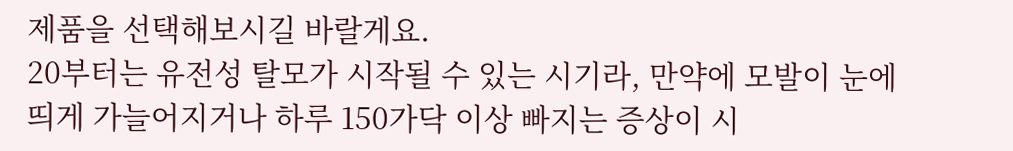제품을 선택해보시길 바랄게요.
20부터는 유전성 탈모가 시작될 수 있는 시기라, 만약에 모발이 눈에 띄게 가늘어지거나 하루 150가닥 이상 빠지는 증상이 시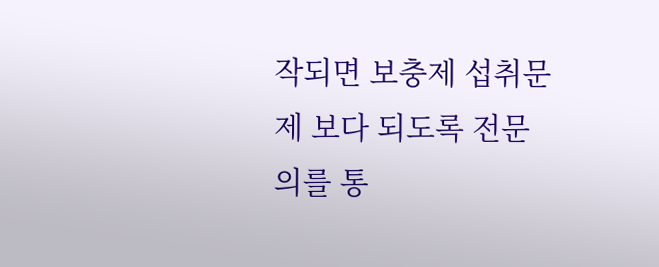작되면 보충제 섭취문제 보다 되도록 전문의를 통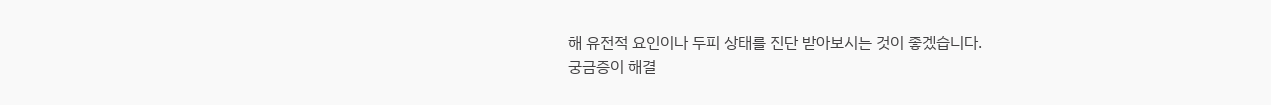해 유전적 요인이나 두피 상태를 진단 받아보시는 것이 좋겠습니다.
궁금증이 해결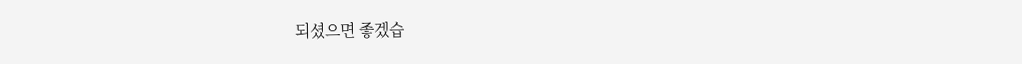되셨으면 좋겠습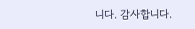니다. 감사합니다.